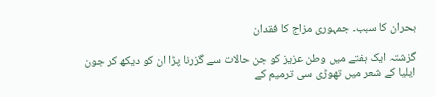بحران کا سبب۔ جمہوری مزاج کا فقدان

گزشتہ ایک ہفتے میں وطن عزیز کو جن حالات سے گزرنا پڑا ان کو دیکھ کر جون ایلیا کے شعر میں تھوڑی سی ترمیم کے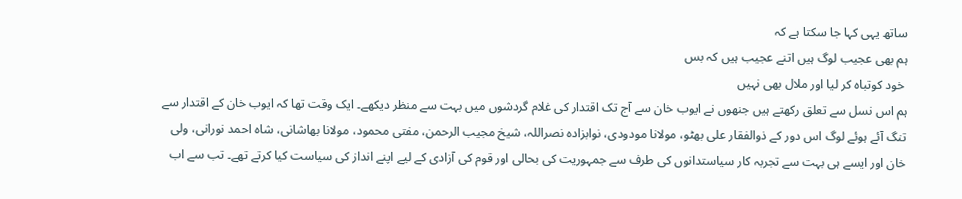ساتھ یہی کہا جا سکتا ہے کہ
ہم بھی عجیب لوگ ہیں اتنے عجیب ہیں کہ بس
 خود کوتباہ کر لیا اور ملال بھی نہیں
ہم اس نسل سے تعلق رکھتے ہیں جنھوں نے ایوب خان سے آج تک اقتدار کی غلام گردشوں میں بہت سے منظر دیکھے۔ ایک وقت تھا کہ ایوب خان کے اقتدار سے تنگ آئے ہوئے لوگ اس دور کے ذوالفقار علی بھٹو، مولانا مودودی، نوابزادہ نصراللہ، شیخ مجیب الرحمن، مفتی محمود، مولانا بھاشانی، شاہ احمد نورانی، ولی خان اور ایسے ہی بہت سے تجربہ کار سیاستدانوں کی طرف سے جمہوریت کی بحالی اور قوم کی آزادی کے لیے اپنے انداز کی سیاست کیا کرتے تھے۔ تب سے اب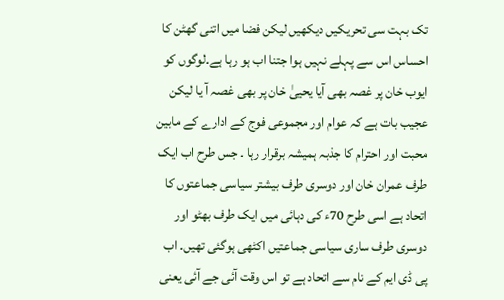تک بہت سی تحریکیں دیکھیں لیکن فضا میں اتنی گھٹن کا احساس اس سے پہلے نہیں ہوا جتنا اب ہو رہا ہے۔لوگوں کو ایوب خان پر غصہ بھی آیا یحییٰ خان پر بھی غصہ آ یا لیکن عجیب بات ہے کہ عوام اور مجموعی فوج کے ادارے کے مابین محبت اور احترام کا جذبہ ہمیشہ برقرار رہا ۔ جس طرح اب ایک طرف عمران خان اور دوسری طرف بیشتر سیاسی جماعتوں کا اتحاد ہے اسی طرح 70ء کی دہائی میں ایک طرف بھٹو اور دوسری طرف ساری سیاسی جماعتیں اکٹھی ہوگئی تھیں۔ اب پی ڈی ایم کے نام سے اتحاد ہے تو اس وقت آئی جے آئی یعنی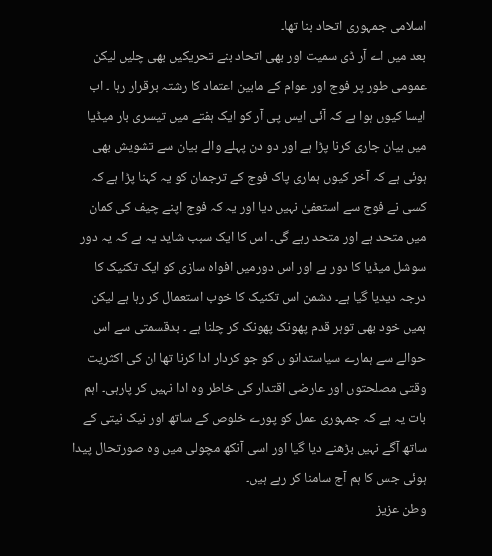اسلامی جمہوری اتحاد بنا تھا۔
بعد میں اے آر ڈی سمیت اور بھی اتحاد بنے تحریکیں بھی چلیں لیکن عمومی طور پر فوج اور عوام کے مابین اعتماد کا رشتہ برقرار رہا ۔ اب ایسا کیوں ہوا ہے کہ آئی ایس پی آر کو ایک ہفتے میں تیسری بار میڈیا میں بیان جاری کرنا پڑا ہے اور دو دن پہلے والے بیان سے تشویش بھی ہوئی ہے کہ آخر کیوں ہماری پاک فوج کے ترجمان کو یہ کہنا پڑا ہے کہ کسی نے فوج سے استعفیٰ نہیں دیا اور یہ کہ فوج اپنے چیف کی کمان میں متحد ہے اور متحد رہے گی۔ اس کا ایک سبب شاید یہ ہے کہ یہ دور سوشل میڈیا کا دور ہے اور اس دورمیں افواہ سازی کو ایک تکنیک کا درجہ دیدیا گیا ہے۔ دشمن اس تکنیک کا خوب استعمال کر رہا ہے لیکن ہمیں خود بھی توہر قدم پھونک پھونک کر چلنا ہے ۔ بدقسمتی سے اس حوالے سے ہمارے سیاستدانو ں کو جو کردار ادا کرنا تھا ان کی اکثریت وقتی مصلحتوں اور عارضی اقتدار کی خاطر وہ ادا نہیں کر پارہی۔ اہم بات یہ ہے کہ جمہوری عمل کو پورے خلوص کے ساتھ اور نیک نیتی کے ساتھ آگے نہیں بڑھنے دیا گیا اور اسی آنکھ مچولی میں وہ صورتحال پیدا ہوئی جس کا ہم آج سامنا کر رہے ہیں۔
وطن عزیز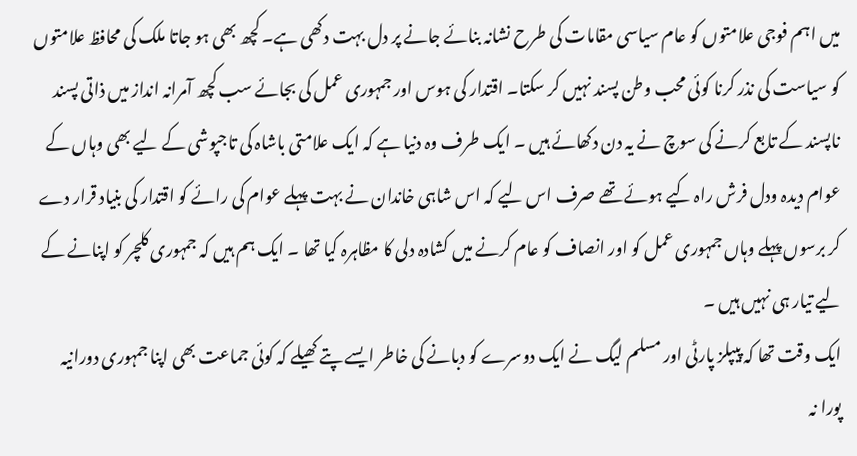میں اہم فوجی علامتوں کو عام سیاسی مقامات کی طرح نشانہ بنائے جانے پر دل بہت دکھی ہے۔ کچھ بھی ہو جاتا ملک کی محافظ علامتوں کو سیاست کی نذر کرنا کوئی محب وطن پسند نہیں کر سکتا۔ اقتدار کی ہوس اور جمہوری عمل کی بجائے سب کچھ آمرانہ انداز میں ذاتی پسند ناپسند کے تابع کرنے کی سوچ نے یہ دن دکھائے ہیں ۔ ایک طرف وہ دنیا ہے کہ ایک علامتی باشاہ کی تاجپوشی کے لیے بھی وہاں کے عوام دیدہ ودل فرش راہ کیے ہوئے تھے صرف اس لیے کہ اس شاہی خاندان نے بہت پہلے عوام کی رائے کو اقتدار کی بنیاد قرار دے کر برسوں پہلے وہاں جمہوری عمل کو اور انصاف کو عام کرنے میں کشادہ دلی کا مظاہرہ کیا تھا ۔ ایک ہم ہیں کہ جمہوری کلچر کو اپنانے کے لیے تیار ہی نہیں ہیں ۔
ایک وقت تھا کہ پیپلز پارٹی اور مسلم لیگ نے ایک دوسرے کو دبانے کی خاطر ایسے پتے کھیلے کہ کوئی جماعت بھی اپنا جمہوری دورانیہ پورا نہ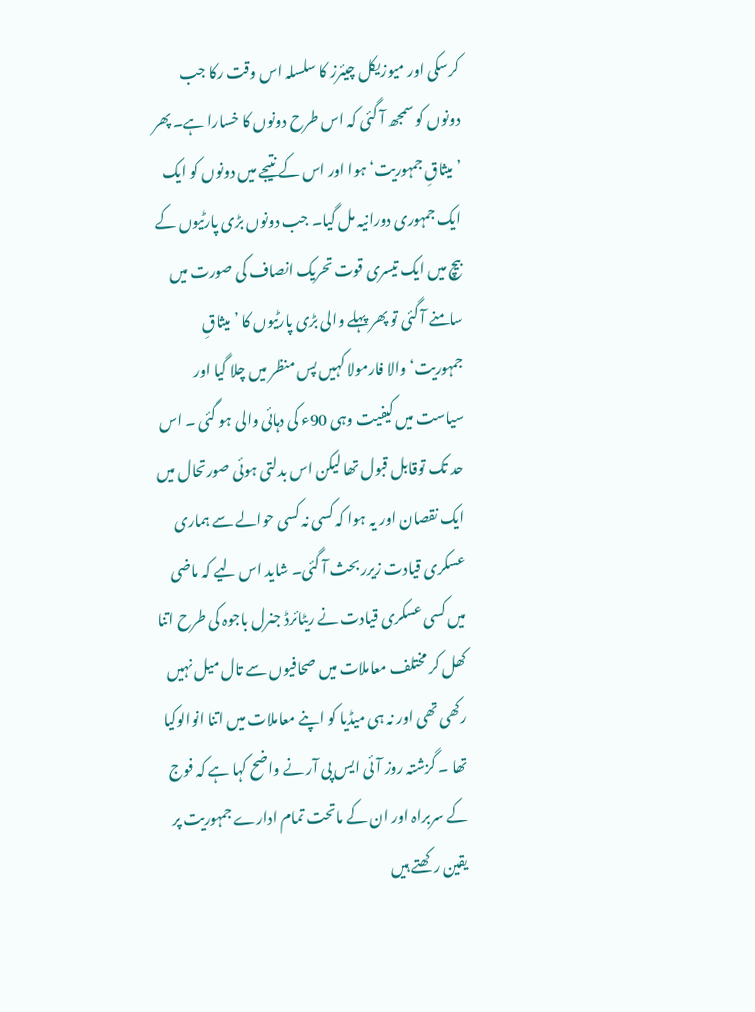کرسکی اور میوزیکل چیئرز کا سلسلہ اس وقت رکا جب دونوں کو سمجھ آ گئی کہ اس طرح دونوں کا خسارا ہے۔ پھر ’میثاقِ جمہوریت‘ ہوا اور اس کے نتیجے میں دونوں کو ایک ایک جمہوری دورانیہ مل گیا۔ جب دونوں بڑی پارٹیوں کے بیچ میں ایک تیسری قوت تحریک انصاف کی صورت میں سامنے آ گئی تو پھر پہلے والی بڑی پارٹیوں کا ’میثاقِ جمہوریت‘ والا فارمولا کہیں پس منظر میں چلا گیا اور سیاست میں کیفیت وہی 90ء کی دہائی والی ہو گئی ۔ اس حد تک توقابل قبول تھا لیکن اس بدلتی ہوئی صورتحال میں ایک نقصان اور یہ ہوا کہ کسی نہ کسی حوالے سے ہماری عسکری قیادت زیرر بحث آ گئی۔ شاید اس لیے کہ ماضی میں کسی عسکری قیادت نے ریٹائرڈ جنرل باجوہ کی طرح اتنا کھل کر مختلف معاملات میں صحافیوں سے تال میل نہیں رکھی تھی اور نہ ہی میڈیا کو اپنے معاملات میں اتنا انوالوکیا تھا ۔ گزشتہ روز آئی ایس پی آر نے واضح کہا ہے کہ فوج کے سربراہ اور ان کے ماتحت تمام ادارے جمہوریت پر یقین رکھتے ہیں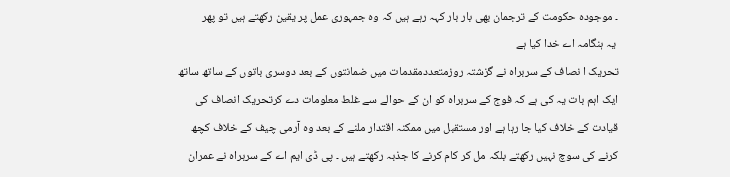۔ موجودہ حکومت کے ترجمان بھی بار بار کہہ رہے ہیں کہ وہ جمہوری عمل پر یقین رکھتے ہیں تو پھر
 یہ ہنگامہ اے خدا کیا ہے
تحریک ا نصاف کے سربراہ نے گزشتہ روزمتعددمقدمات میں ضمانتوں کے بعد دوسری باتوں کے ساتھ ساتھ ایک اہم بات یہ کی ہے کہ فوج کے سربراہ کو ان کے حوالے سے غلط معلومات دے کرتحریک انصاف کی قیادت کے خلاف کیا جا رہا ہے اور مستقبل میں ممکنہ اقتدار ملنے کے بعد وہ آرمی چیف کے خلاف کچھ کرنے کی سوچ نہیں رکھتے بلکہ مل کر کام کرنے کا جذبہ رکھتے ہیں ۔ پی ڈی ایم اے کے سربراہ نے عمران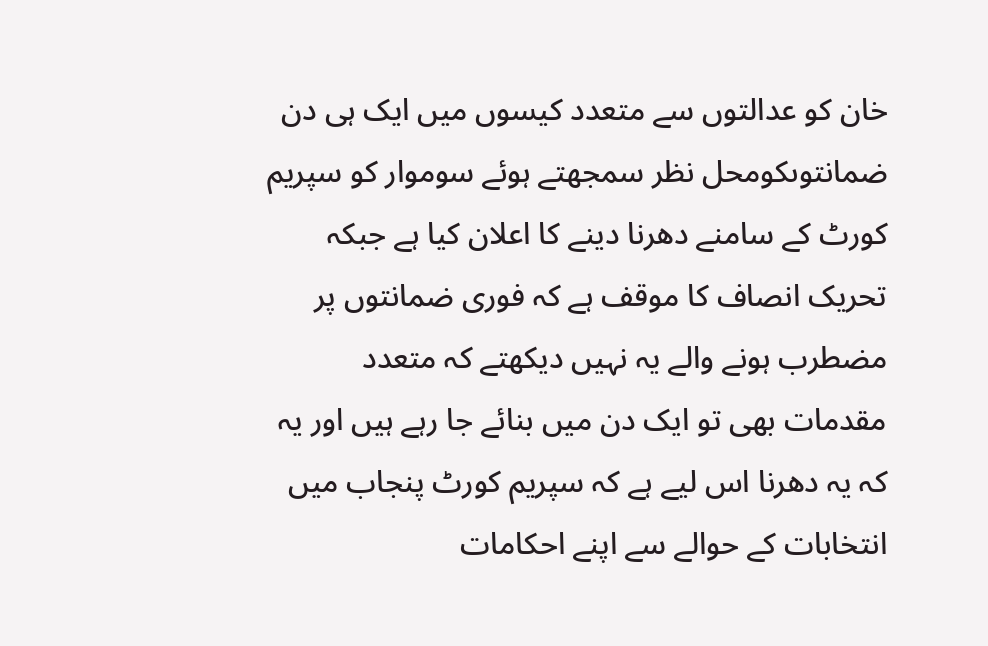خان کو عدالتوں سے متعدد کیسوں میں ایک ہی دن ضمانتوںکومحل نظر سمجھتے ہوئے سوموار کو سپریم کورٹ کے سامنے دھرنا دینے کا اعلان کیا ہے جبکہ تحریک انصاف کا موقف ہے کہ فوری ضمانتوں پر مضطرب ہونے والے یہ نہیں دیکھتے کہ متعدد مقدمات بھی تو ایک دن میں بنائے جا رہے ہیں اور یہ کہ یہ دھرنا اس لیے ہے کہ سپریم کورٹ پنجاب میں انتخابات کے حوالے سے اپنے احکامات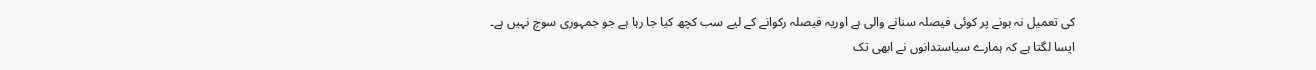کی تعمیل نہ ہونے پر کوئی فیصلہ سنانے والی ہے اوریہ فیصلہ رکوانے کے لیے سب کچھ کیا جا رہا ہے جو جمہوری سوچ نہیں ہے۔
ایسا لگتا ہے کہ ہمارے سیاستدانوں نے ابھی تک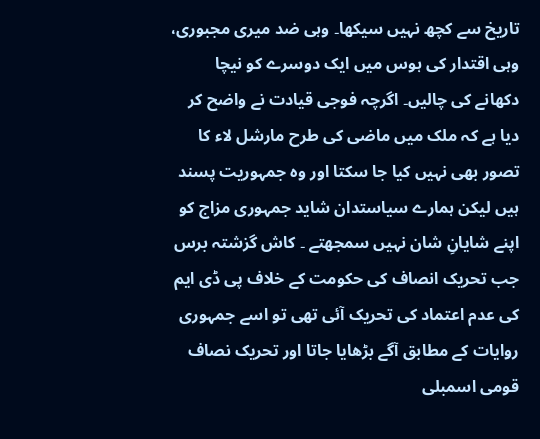تاریخ سے کچھ نہیں سیکھا۔ وہی ضد میری مجبوری، وہی اقتدار کی ہوس میں ایک دوسرے کو نیچا دکھانے کی چالیں۔ اگرچہ فوجی قیادت نے واضح کر دیا ہے کہ ملک میں ماضی کی طرح مارشل لاء کا تصور بھی نہیں کیا جا سکتا اور وہ جمہوریت پسند ہیں لیکن ہمارے سیاستدان شاید جمہوری مزاج کو اپنے شایانِ شان نہیں سمجھتے ۔ کاش گزشتہ برس جب تحریک انصاف کی حکومت کے خلاف پی ڈی ایم کی عدم اعتماد کی تحریک آئی تھی تو اسے جمہوری روایات کے مطابق آگے بڑھایا جاتا اور تحریک نصاف قومی اسمبلی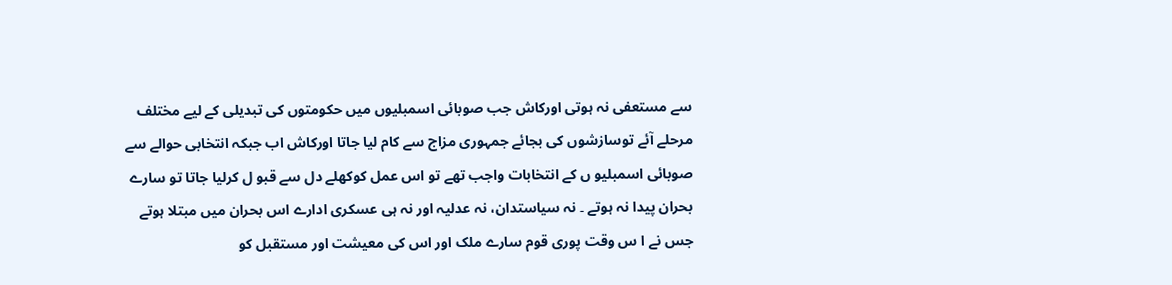سے مستعفی نہ ہوتی اورکاش جب صوبائی اسمبلیوں میں حکومتوں کی تبدیلی کے لیے مختلف مرحلے آئے توسازشوں کی بجائے جمہوری مزاج سے کام لیا جاتا اورکاش اب جبکہ انتخابی حوالے سے صوبائی اسمبلیو ں کے انتخابات واجب تھے تو اس عمل کوکھلے دل سے قبو ل کرلیا جاتا تو سارے بحران پیدا نہ ہوتے ۔ نہ سیاستدان، نہ عدلیہ اور نہ ہی عسکری ادارے اس بحران میں مبتلا ہوتے جس نے ا س وقت پوری قوم سارے ملک اور اس کی معیشت اور مستقبل کو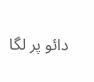دائو پر لگا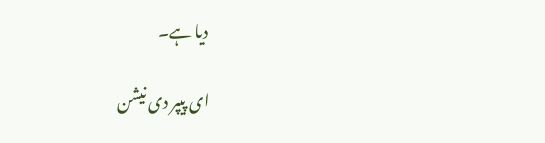دیا ہے۔

ای پیپر دی نیشن